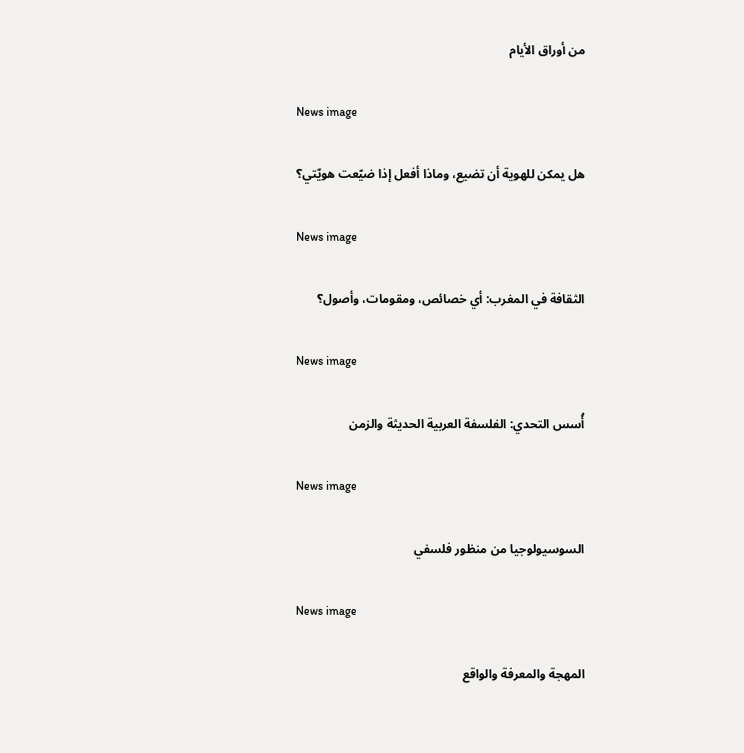من أوراق الأيام

News image

هل يمكن للهوية أن تضيع، وماذا أفعل إذا ضيّعت هويّتي؟

News image

الثقافة في المغرب: أي خصائص، ومقومات، وأصول؟

News image

أُسس التحدي: الفلسفة العربية الحديثة والزمن

News image

السوسيولوجيا من منظور فلسفي

News image

المهجة والمعرفة والواقع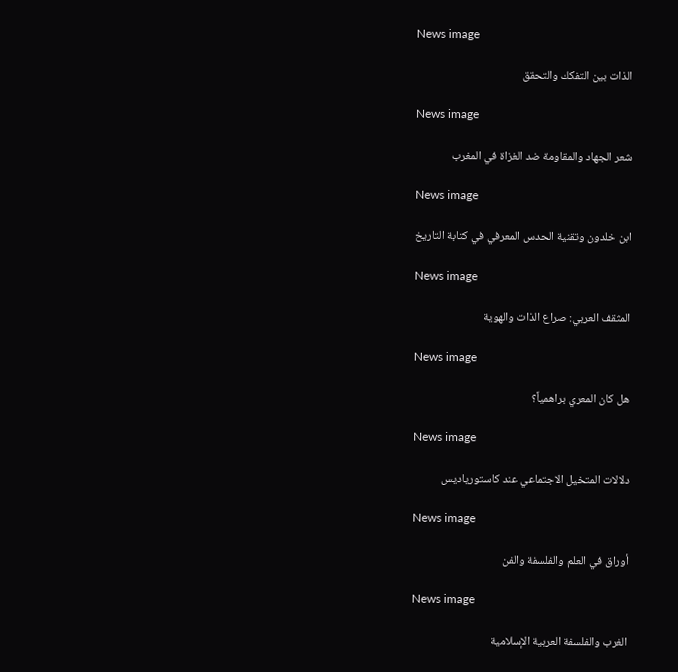News image

الذات بين التفكك والتحقق

News image

شعر الجهاد والمقاومة ضد الغزاة في المغرب

News image

ابن خلدون وتقنية الحدس المعرفي في كتابة التاريخ

News image

المثقف العربي: صراع الذات والهوية

News image

هل كان المعري براهمياً؟

News image

دلالات المتخيل الاجتماعي عند كاستورياديس

News image

أوراق في العلم والفلسفة والفن

News image

الغرب والفلسفة العربية الإسلامية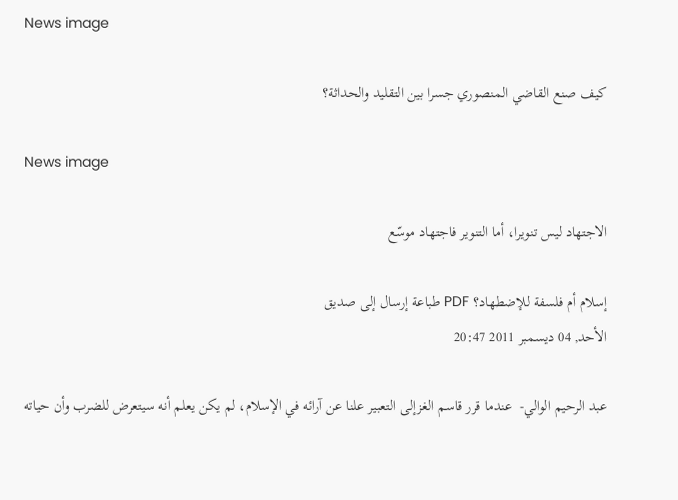News image

كيف صنع القاضي المنصوري جسرا بين التقليد والحداثة؟

News image

الاجتهاد ليس تنويرا، أما التنوير فاجتهاد موسّع

إسلام أم فلسفة للإضطهاد؟ PDF طباعة إرسال إلى صديق
الأحد, 04 ديسمبر 2011 20:47

عبد الرحيم الوالي-  عندما قرر قاسم الغزإلى التعبير علنا عن آرائه في الإسلام، لم يكن يعلم أنه سيتعرض للضرب وأن حياته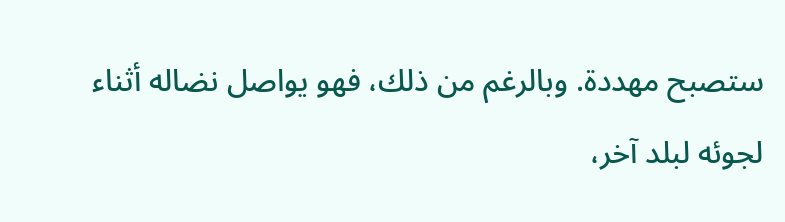ستصبح مهددة. وبالرغم من ذلك، فهو يواصل نضاله أثناء لجوئه لبلد آخر،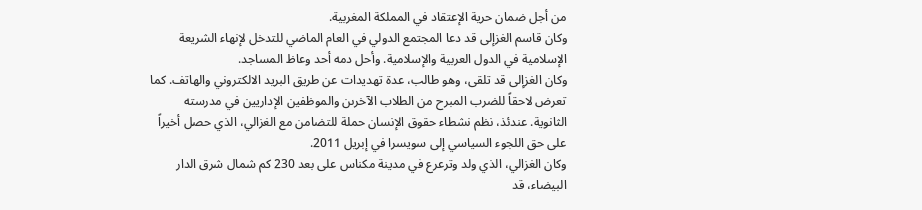من أجل ضمان حرية الإعتقاد في المملكة المغربية.
وكان قاسم الغزإلى قد دعا المجتمع الدولي في العام الماضي للتدخل لإنهاء الشريعة الإسلامية في الدول العربية والإسلامية. وأحل دمه أحد وعاظ المساجد.
وكان الغزإلى قد تلقى، وهو طالب، عدة تهديدات عن طريق البريد الالكتروني والهاتف. كما تعرض لاحقاً للضرب المبرح من الطلاب الآخرىن والموظفين الإداريين في مدرسته الثانوية. عندئذ، نظم نشطاء حقوق الإنسان حملة للتضامن مع الغزالي، الذي حصل أخيراً على حق اللجوء السياسي إلى سويسرا في إبريل 2011.
وكان الغزالي، الذي ولد وترعرع في مدينة مكناس على بعد 230 كم شمال شرق الدار البيضاء، قد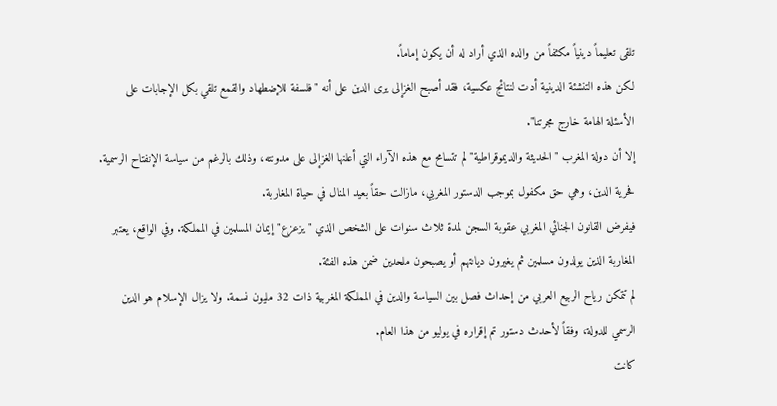تلقى تعليماً دينياً مكثفاً من والده الذي أراد له أن يكون إماماً.
لكن هذه التنشئة الدينية أدت لنتائج عكسية، فقد أصبح الغزإلى يرى الدين على أنه "فلسفة للإضطهاد والقمع تلقي بكل الإجابات على الأسئلة الهامة خارج مجرتنا".
إلا أن دولة المغرب "الحديثة والديموقراطية" لم تتسامح مع هذه الآراء التي أعلنها الغزإلى على مدونته، وذلك بالرغم من سياسة الإنفتاح الرسمية. فحرية الدين، وهي حق مكفول بموجب الدستور المغربي، مازالت حقاً بعيد المنال في حياة المغاربة.
فيفرض القانون الجنائي المغربي عقوبة السجن لمدة ثلاث سنوات على الشخص الذي "يزعزع" إيمان المسلمين في المملكة. وفي الواقع، يعتبر المغاربة الذين يولدون مسلمين ثم يغيرون ديانتهم أو يصبحون ملحدين ضمن هذه الفئة.
لم تتمكن رياح الربيع العربي من إحداث فصل بين السياسة والدين في المملكة المغربية ذات 32 مليون نسمة. ولا يزال الإسلام هو الدين الرسمي للدولة، وفقاً لأحدث دستور تم إقراره في يوليو من هذا العام.
كانت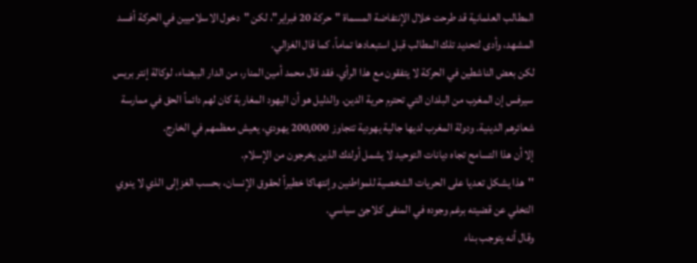المطالب العلمانية قد طرحت خلال الإنتفاضة المسماة "حركة 20 فبراير"، لكن "دخول الاسلاميين في الحركة أفسد المشهد، وأدى لتحديد تلك المطالب قبل استبعادها تماماً، كما قال الغزالي.
لكن بعض الناشطين في الحركة لا يتفقون مع هذا الرأي. فقد قال محمد أمين المنار، من الدار البيضاء، لوكالة إنتر بريس سيرفس إن المغرب من البلدان التي تحترم حرية الدين. والدليل هو أن اليهود المغاربة كان لهم دائماً الحق في ممارسة شعائرهم الدينية. ودولة المغرب لديها جالية يهودية تتجاوز 200,000 يهودي، يعيش معظمهم في الخارج.
إلا أن هذا التسامح تجاه ديانات التوحيد لا يشمل أولئك الذين يخرجون من الإسلام.
''هذا يشكل تعديا على الحريات الشخصية للمواطنين وإنتهاكا خطيراً لحقوق الإنسان، بحسب الغزإلى الذي لا ينوي التخلي عن قضيته برغم وجوده في المنفى كلاجئ سياسي.
وقال أنه يتوجب بناء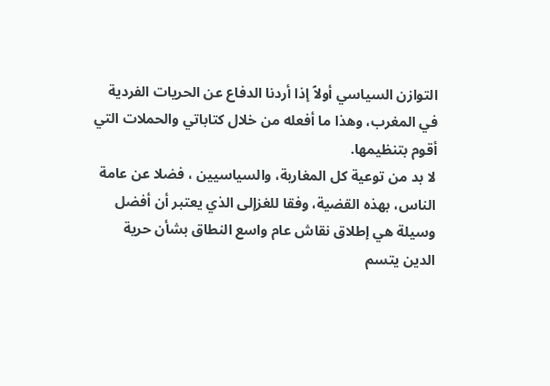التوازن السياسي أولاً إذا أردنا الدفاع عن الحريات الفردية في المغرب، وهذا ما أفعله من خلال كتاباتي والحملات التي أقوم بتنظيمها.
لا بد من توعية كل المغاربة، والسياسيين ، فضلا عن عامة الناس، بهذه القضية، وفقا للغزإلى الذي يعتبر أن أفضل وسيلة هي إطلاق نقاش عام واسع النطاق بشأن حرية الدين يتسم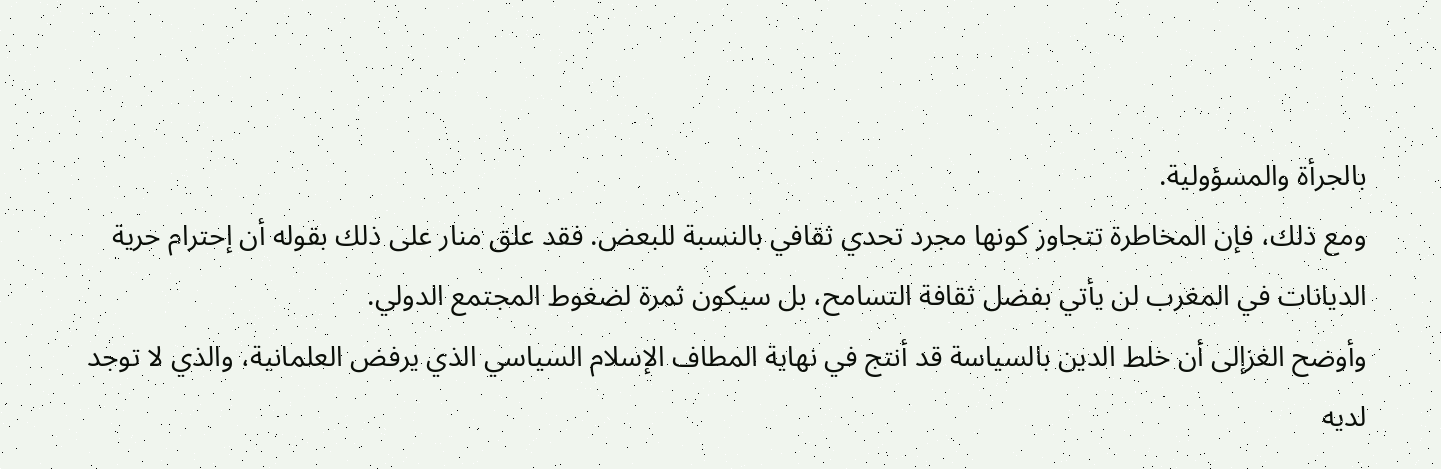بالجرأة والمسؤولية.
ومع ذلك، فإن المخاطرة تتجاوز كونها مجرد تحدي ثقافي بالنسبة للبعض. فقد علق منار على ذلك بقوله أن إحترام حرية الديانات في المغرب لن يأتي بفضل ثقافة التسامح، بل سيكون ثمرة لضغوط المجتمع الدولي.
وأوضح الغزإلى أن خلط الدين بالسياسة قد أنتج في نهاية المطاف الإسلام السياسي الذي يرفض العلمانية، والذي لا توجد لديه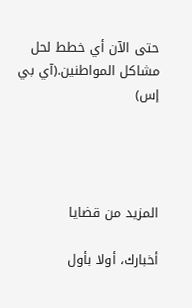حتى الآن أي خطط لحل مشاكل المواطنين.(آي بي إس)




المزيد من قضايا

أخبارك، أولا بأول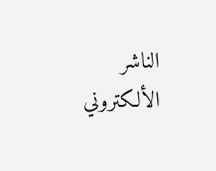الناشر الألكتروني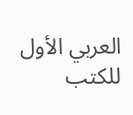العربي الأول للكتب